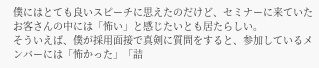僕にはとても良いスピーチに思えたのだけど、セミナーに来ていたお客さんの中には「怖い」と感じたいとも居たらしい。
そういえば、僕が採用面接で真剣に質問をすると、参加しているメンバーには「怖かった」「詰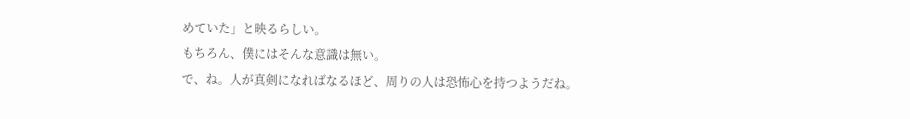めていた」と映るらしい。
もちろん、僕にはそんな意識は無い。
で、ね。人が真剣になればなるほど、周りの人は恐怖心を持つようだね。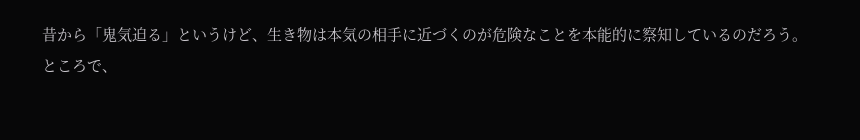昔から「鬼気迫る」というけど、生き物は本気の相手に近づくのが危険なことを本能的に察知しているのだろう。
ところで、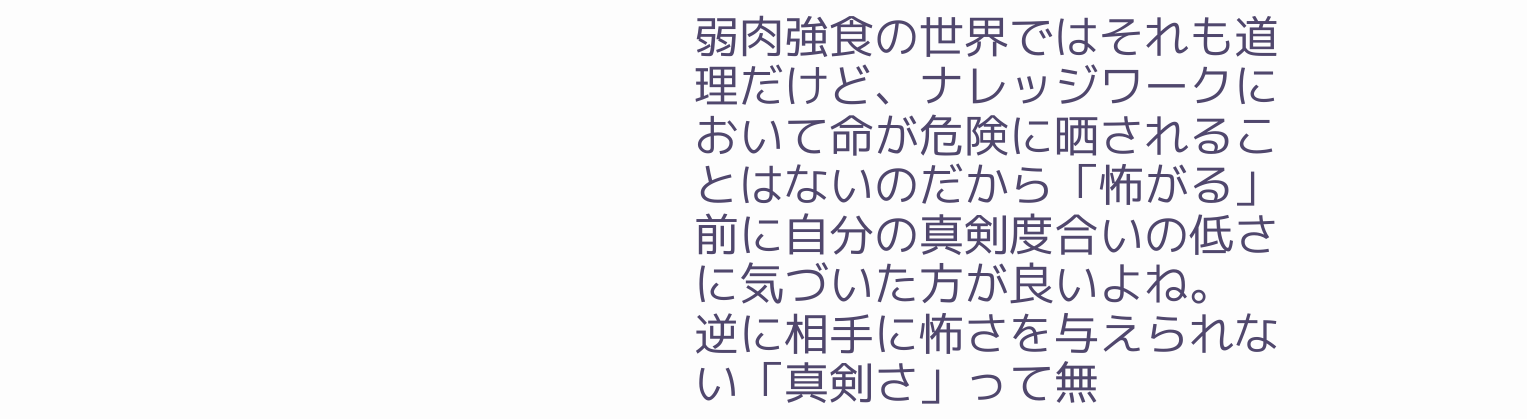弱肉強食の世界ではそれも道理だけど、ナレッジワークにおいて命が危険に晒されることはないのだから「怖がる」前に自分の真剣度合いの低さに気づいた方が良いよね。
逆に相手に怖さを与えられない「真剣さ」って無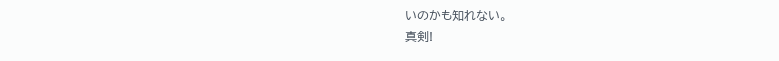いのかも知れない。
真剣!